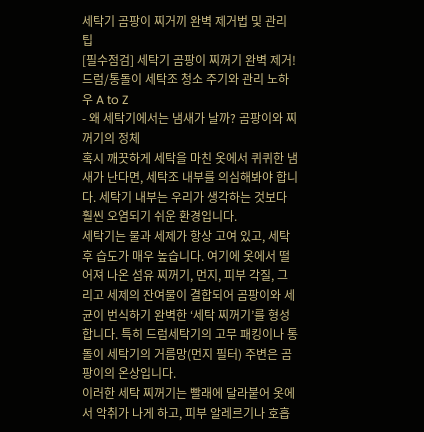세탁기 곰팡이 찌거끼 완벽 제거법 및 관리 팁
[필수점검] 세탁기 곰팡이 찌꺼기 완벽 제거! 드럼/통돌이 세탁조 청소 주기와 관리 노하우 A to Z
- 왜 세탁기에서는 냄새가 날까? 곰팡이와 찌꺼기의 정체
혹시 깨끗하게 세탁을 마친 옷에서 퀴퀴한 냄새가 난다면, 세탁조 내부를 의심해봐야 합니다. 세탁기 내부는 우리가 생각하는 것보다 훨씬 오염되기 쉬운 환경입니다.
세탁기는 물과 세제가 항상 고여 있고, 세탁 후 습도가 매우 높습니다. 여기에 옷에서 떨어져 나온 섬유 찌꺼기, 먼지, 피부 각질, 그리고 세제의 잔여물이 결합되어 곰팡이와 세균이 번식하기 완벽한 ‘세탁 찌꺼기’를 형성합니다. 특히 드럼세탁기의 고무 패킹이나 통돌이 세탁기의 거름망(먼지 필터) 주변은 곰팡이의 온상입니다.
이러한 세탁 찌꺼기는 빨래에 달라붙어 옷에서 악취가 나게 하고, 피부 알레르기나 호흡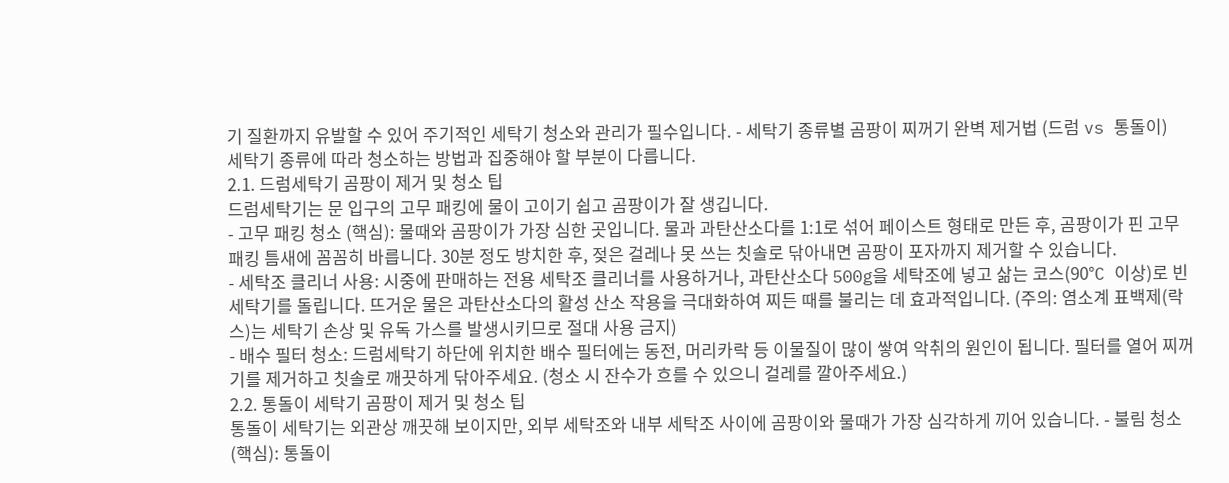기 질환까지 유발할 수 있어 주기적인 세탁기 청소와 관리가 필수입니다. - 세탁기 종류별 곰팡이 찌꺼기 완벽 제거법 (드럼 vs 통돌이)
세탁기 종류에 따라 청소하는 방법과 집중해야 할 부분이 다릅니다.
2.1. 드럼세탁기 곰팡이 제거 및 청소 팁
드럼세탁기는 문 입구의 고무 패킹에 물이 고이기 쉽고 곰팡이가 잘 생깁니다.
- 고무 패킹 청소 (핵심): 물때와 곰팡이가 가장 심한 곳입니다. 물과 과탄산소다를 1:1로 섞어 페이스트 형태로 만든 후, 곰팡이가 핀 고무 패킹 틈새에 꼼꼼히 바릅니다. 30분 정도 방치한 후, 젖은 걸레나 못 쓰는 칫솔로 닦아내면 곰팡이 포자까지 제거할 수 있습니다.
- 세탁조 클리너 사용: 시중에 판매하는 전용 세탁조 클리너를 사용하거나, 과탄산소다 500g을 세탁조에 넣고 삶는 코스(90°C 이상)로 빈 세탁기를 돌립니다. 뜨거운 물은 과탄산소다의 활성 산소 작용을 극대화하여 찌든 때를 불리는 데 효과적입니다. (주의: 염소계 표백제(락스)는 세탁기 손상 및 유독 가스를 발생시키므로 절대 사용 금지)
- 배수 필터 청소: 드럼세탁기 하단에 위치한 배수 필터에는 동전, 머리카락 등 이물질이 많이 쌓여 악취의 원인이 됩니다. 필터를 열어 찌꺼기를 제거하고 칫솔로 깨끗하게 닦아주세요. (청소 시 잔수가 흐를 수 있으니 걸레를 깔아주세요.)
2.2. 통돌이 세탁기 곰팡이 제거 및 청소 팁
통돌이 세탁기는 외관상 깨끗해 보이지만, 외부 세탁조와 내부 세탁조 사이에 곰팡이와 물때가 가장 심각하게 끼어 있습니다. - 불림 청소 (핵심): 통돌이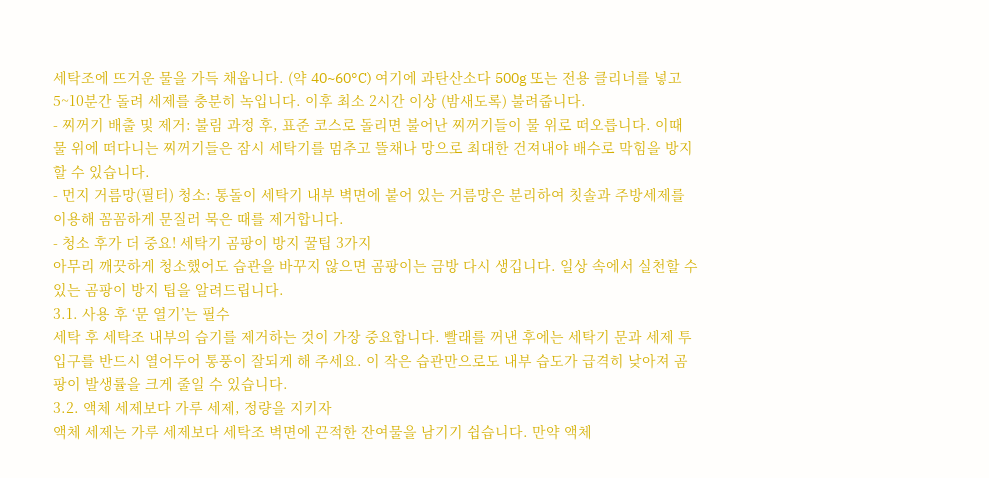세탁조에 뜨거운 물을 가득 채웁니다. (약 40~60°C) 여기에 과탄산소다 500g 또는 전용 클리너를 넣고 5~10분간 돌려 세제를 충분히 녹입니다. 이후 최소 2시간 이상 (밤새도록) 불려줍니다.
- 찌꺼기 배출 및 제거: 불림 과정 후, 표준 코스로 돌리면 불어난 찌꺼기들이 물 위로 떠오릅니다. 이때 물 위에 떠다니는 찌꺼기들은 잠시 세탁기를 멈추고 뜰채나 망으로 최대한 건져내야 배수로 막힘을 방지할 수 있습니다.
- 먼지 거름망(필터) 청소: 통돌이 세탁기 내부 벽면에 붙어 있는 거름망은 분리하여 칫솔과 주방세제를 이용해 꼼꼼하게 문질러 묵은 때를 제거합니다.
- 청소 후가 더 중요! 세탁기 곰팡이 방지 꿀팁 3가지
아무리 깨끗하게 청소했어도 습관을 바꾸지 않으면 곰팡이는 금방 다시 생깁니다. 일상 속에서 실천할 수 있는 곰팡이 방지 팁을 알려드립니다.
3.1. 사용 후 ‘문 열기’는 필수
세탁 후 세탁조 내부의 습기를 제거하는 것이 가장 중요합니다. 빨래를 꺼낸 후에는 세탁기 문과 세제 투입구를 반드시 열어두어 통풍이 잘되게 해 주세요. 이 작은 습관만으로도 내부 습도가 급격히 낮아져 곰팡이 발생률을 크게 줄일 수 있습니다.
3.2. 액체 세제보다 가루 세제, 정량을 지키자
액체 세제는 가루 세제보다 세탁조 벽면에 끈적한 잔여물을 남기기 쉽습니다. 만약 액체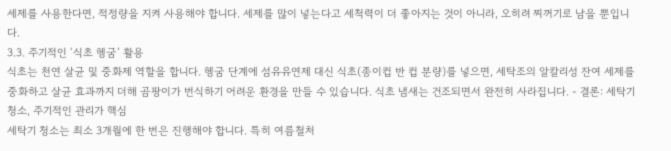세제를 사용한다면, 적정량을 지켜 사용해야 합니다. 세제를 많이 넣는다고 세척력이 더 좋아지는 것이 아니라, 오히려 찌꺼기로 남을 뿐입니다.
3.3. 주기적인 ‘식초 헹굼’ 활용
식초는 천연 살균 및 중화제 역할을 합니다. 헹굼 단계에 섬유유연제 대신 식초(종이컵 반 컵 분량)를 넣으면, 세탁조의 알칼리성 잔여 세제를 중화하고 살균 효과까지 더해 곰팡이가 번식하기 어려운 환경을 만들 수 있습니다. 식초 냄새는 건조되면서 완전히 사라집니다. - 결론: 세탁기 청소, 주기적인 관리가 핵심
세탁기 청소는 최소 3개월에 한 번은 진행해야 합니다. 특히 여름철처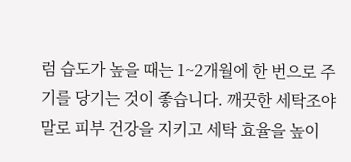럼 습도가 높을 때는 1~2개월에 한 번으로 주기를 당기는 것이 좋습니다. 깨끗한 세탁조야말로 피부 건강을 지키고 세탁 효율을 높이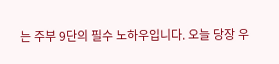는 주부 9단의 필수 노하우입니다. 오늘 당장 우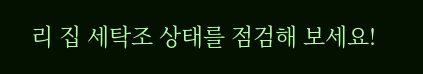리 집 세탁조 상태를 점검해 보세요!